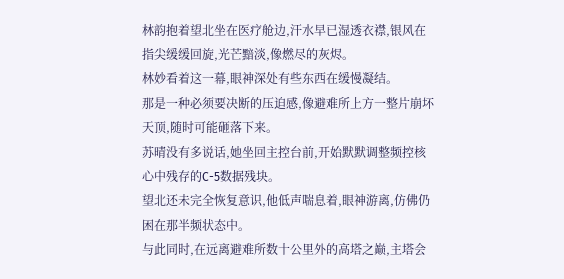林韵抱着望北坐在医疗舱边,汗水早已湿透衣襟,银风在指尖缓缓回旋,光芒黯淡,像燃尽的灰烬。
林妙看着这一幕,眼神深处有些东西在缓慢凝结。
那是一种必须要决断的压迫感,像避难所上方一整片崩坏天顶,随时可能砸落下来。
苏晴没有多说话,她坐回主控台前,开始默默调整频控核心中残存的C-5数据残块。
望北还未完全恢复意识,他低声喘息着,眼神游离,仿佛仍困在那半频状态中。
与此同时,在远离避难所数十公里外的高塔之巅,主塔会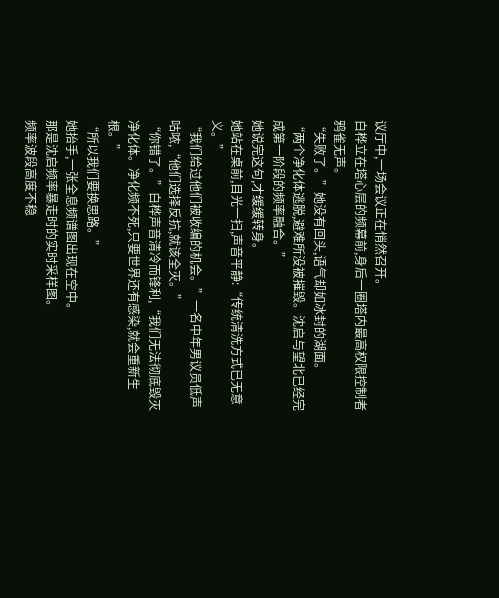议厅中,一场会议正在悄然召开。
白桦立在塔心层的频幕前,身后一圈塔内最高权限控制者鸦雀无声。
“失败了。”她没有回头,语气却如冰封的湖面。
“两个净化体逃脱,避难所没被摧毁。沈启与望北已经完成第一阶段的频率融合。”
她说完这句,才缓缓转身。
她站在桌前,目光一扫,声音平静:“传统清洗方式已无意义。”
“我们给过他们被收编的机会。”一名中年男议员低声咕哝,“他们选择反抗,就该全灭。”
“你错了。”白桦声音清冷而锋利,“我们无法彻底毁灭净化体。净化频不死,只要世界还有感染,就会重新生根。”
“所以我们要换思路。”
她抬手,一张全息频谱图出现在空中。
那是沈启频率暴走时的实时采样图。
频率波段高度不稳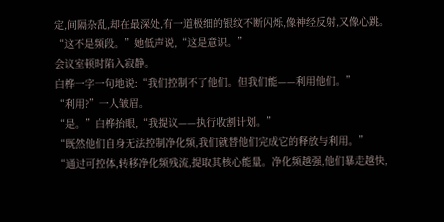定,间隔杂乱,却在最深处,有一道极细的银纹不断闪烁,像神经反射,又像心跳。
“这不是频段。”她低声说,“这是意识。”
会议室顿时陷入寂静。
白桦一字一句地说:“我们控制不了他们。但我们能——利用他们。”
“利用?”一人皱眉。
“是。”白桦抬眼,“我提议——执行收割计划。”
“既然他们自身无法控制净化频,我们就替他们完成它的释放与利用。”
“通过可控体,转移净化频残流,提取其核心能量。净化频越强,他们暴走越快,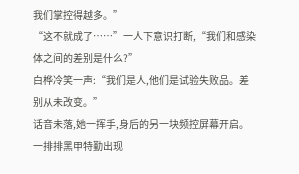我们掌控得越多。”
“这不就成了……”一人下意识打断,“我们和感染体之间的差别是什么?”
白桦冷笑一声:“我们是人,他们是试验失败品。差别从未改变。”
话音未落,她一挥手,身后的另一块频控屏幕开启。
一排排黑甲特勤出现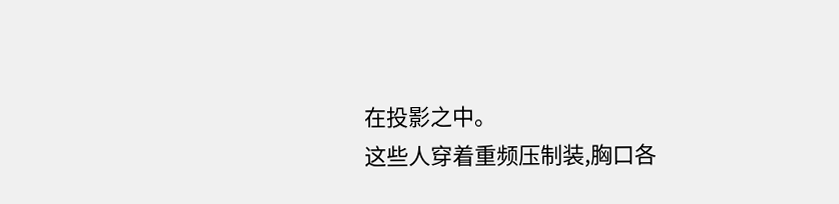在投影之中。
这些人穿着重频压制装,胸口各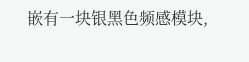嵌有一块银黑色频感模块,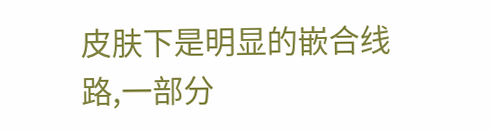皮肤下是明显的嵌合线路,一部分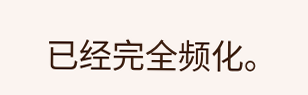已经完全频化。